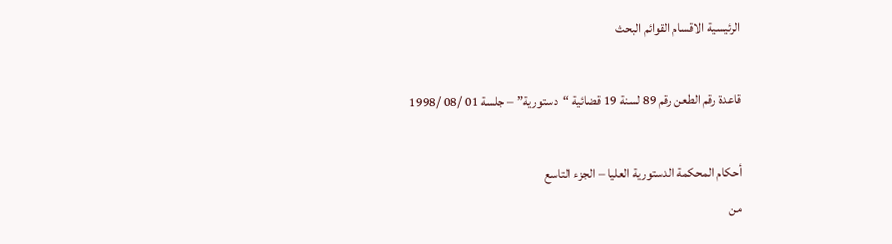الرئيسية الاقسام القوائم البحث

قاعدة رقم الطعن رقم 89 لسنة 19 قضائية “دستورية” – جلسة 01 /08 /1998

أحكام المحكمة الدستورية العليا – الجزء التاسع
من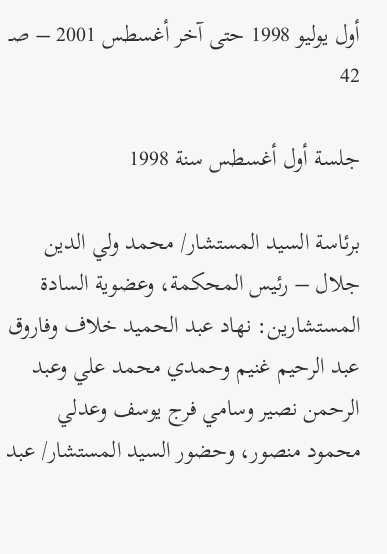أول يوليو 1998 حتى آخر أغسطس 2001 – صـ 42

جلسة أول أغسطس سنة 1998

برئاسة السيد المستشار/ محمد ولي الدين جلال – رئيس المحكمة، وعضوية السادة المستشارين: نهاد عبد الحميد خلاف وفاروق عبد الرحيم غنيم وحمدي محمد علي وعبد الرحمن نصير وسامي فرج يوسف وعدلي محمود منصور، وحضور السيد المستشار/ عبد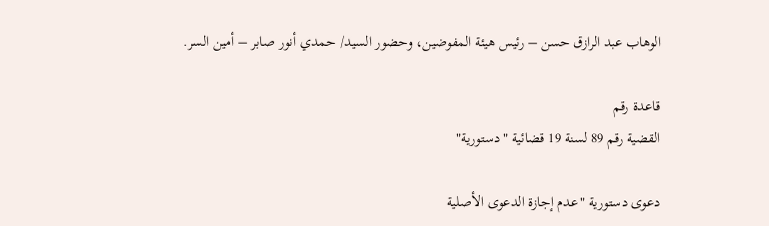الوهاب عبد الرازق حسن – رئيس هيئة المفوضين، وحضور السيد/ حمدي أنور صابر – أمين السر.

قاعدة رقم
القضية رقم 89 لسنة 19 قضائية "دستورية"

دعوى دستورية "عدم إجازة الدعوى الأصلية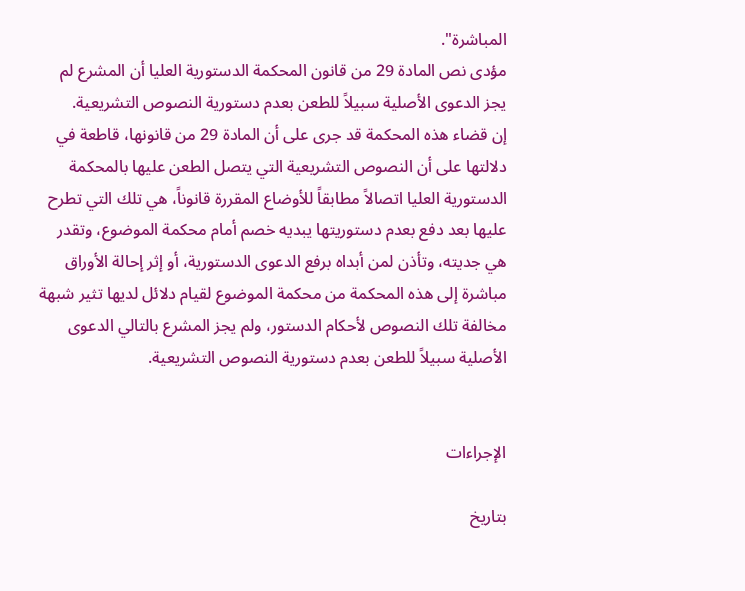المباشرة".
مؤدى نص المادة 29 من قانون المحكمة الدستورية العليا أن المشرع لم يجز الدعوى الأصلية سبيلاً للطعن بعدم دستورية النصوص التشريعية.
إن قضاء هذه المحكمة قد جرى على أن المادة 29 من قانونها، قاطعة في دلالتها على أن النصوص التشريعية التي يتصل الطعن عليها بالمحكمة الدستورية العليا اتصالاً مطابقاً للأوضاع المقررة قانوناً، هي تلك التي تطرح عليها بعد دفع بعدم دستوريتها يبديه خصم أمام محكمة الموضوع، وتقدر هي جديته، وتأذن لمن أبداه برفع الدعوى الدستورية، أو إثر إحالة الأوراق مباشرة إلى هذه المحكمة من محكمة الموضوع لقيام دلائل لديها تثير شبهة مخالفة تلك النصوص لأحكام الدستور، ولم يجز المشرع بالتالي الدعوى الأصلية سبيلاً للطعن بعدم دستورية النصوص التشريعية.


الإجراءات

بتاريخ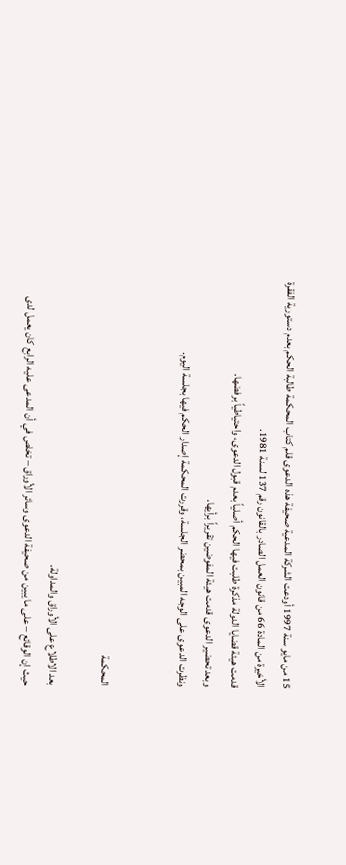15 من مايو سنة 1997 أودعت الشركة المدعية صحيفة هذه الدعوى قلم كتاب المحكمة طالبة الحكم بعدم دستورية الفقرة الأخيرة من المادة 66 من قانون العمل الصادر بالقانون رقم 137 لسنة 1981.
قدمت هيئة قضايا الدولة مذكرة طلبت فيها الحكم أصلياً بعدم قبول الدعوى، واحتياطياً برفضها.
وبعد تحضير الدعوى قدمت هيئة المفوضين تقريراً برأيها.
ونظرت الدعوى على الوجه المبين بمحضر الجلسة، وقررت المحكمة إصدار الحكم فيها بجلسة اليوم.


المحكمة

بعد الاطلاع على الأوراق والمداولة.
حيث إن الوقائع – على ما يبين من صحيفة الدعوى وسائر الأوراق – تخلص في أن المدعى عليه الرابع كان يعمل لدى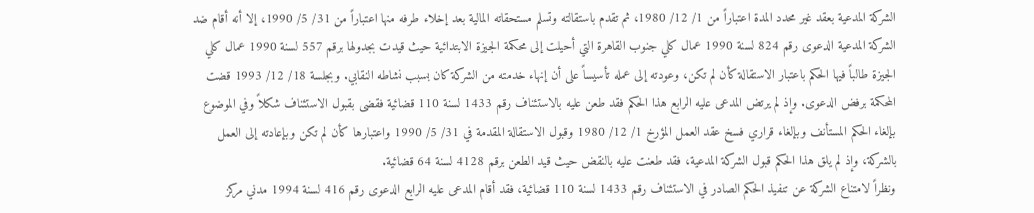الشركة المدعية بعقد غير محدد المدة اعتباراً من 1/ 12/ 1980، ثم تقدم باستقالته وتسلم مستحقاته المالية بعد إخلاء طرفه منها اعتباراً من 31/ 5/ 1990، إلا أنه أقام ضد الشركة المدعية الدعوى رقم 824 لسنة 1990 عمال كلي جنوب القاهرة التي أحيلت إلى محكمة الجيزة الابتدائية حيث قيدت بجدولها برقم 557 لسنة 1990 عمال كلي الجيزة طالباً فيها الحكم باعتبار الاستقالة كأن لم تكن، وعودته إلى عمله تأسيساً على أن إنهاء خدمته من الشركة كان بسبب نشاطه النقابي. وبجلسة 18/ 12/ 1993 قضت المحكمة برفض الدعوى. وإذ لم يرتض المدعى عليه الرابع هذا الحكم فقد طعن عليه بالاستئناف رقم 1433 لسنة 110 قضائية فقضى بقبول الاستئناف شكلاً وفي الموضوع بإلغاء الحكم المستأنف وبإلغاء قراري فسخ عقد العمل المؤرخ 1/ 12/ 1980 وقبول الاستقالة المقدمة في 31/ 5/ 1990 واعتبارها كأن لم تكن وبإعادته إلى العمل بالشركة، وإذ لم يلق هذا الحكم قبول الشركة المدعية، فقد طعنت عليه بالنقض حيث قيد الطعن برقم 4128 لسنة 64 قضائية.
ونظراً لامتناع الشركة عن تنفيذ الحكم الصادر في الاستئناف رقم 1433 لسنة 110 قضائية، فقد أقام المدعى عليه الرابع الدعوى رقم 416 لسنة 1994 مدني مركز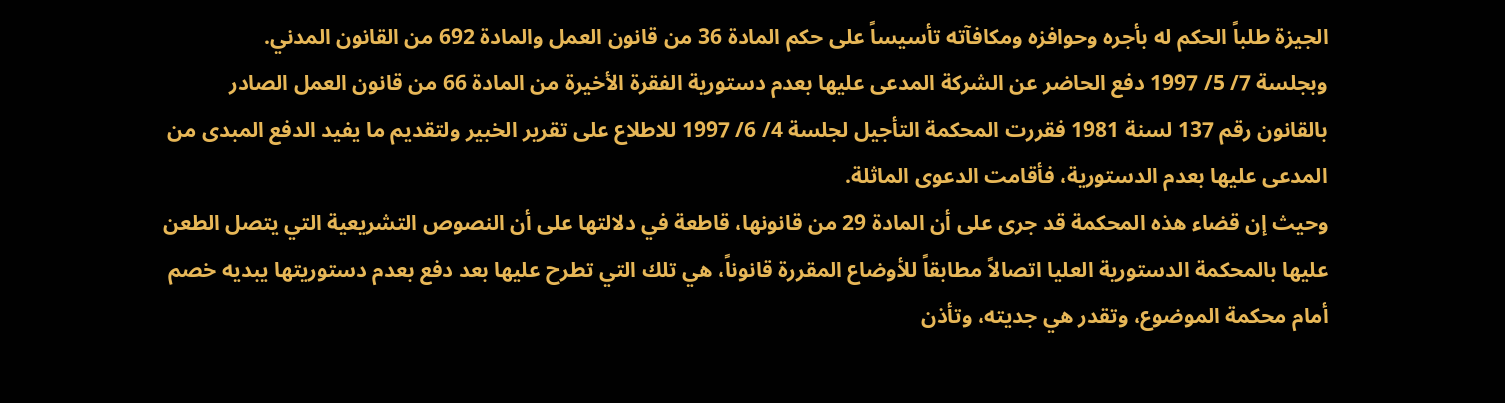الجيزة طلباً الحكم له بأجره وحوافزه ومكافآته تأسيساً على حكم المادة 36 من قانون العمل والمادة 692 من القانون المدني.
وبجلسة 7/ 5/ 1997 دفع الحاضر عن الشركة المدعى عليها بعدم دستورية الفقرة الأخيرة من المادة 66 من قانون العمل الصادر بالقانون رقم 137 لسنة 1981 فقررت المحكمة التأجيل لجلسة 4/ 6/ 1997 للاطلاع على تقرير الخبير ولتقديم ما يفيد الدفع المبدى من المدعى عليها بعدم الدستورية، فأقامت الدعوى الماثلة.
وحيث إن قضاء هذه المحكمة قد جرى على أن المادة 29 من قانونها، قاطعة في دلالتها على أن النصوص التشريعية التي يتصل الطعن عليها بالمحكمة الدستورية العليا اتصالاً مطابقاً للأوضاع المقررة قانوناً، هي تلك التي تطرح عليها بعد دفع بعدم دستوريتها يبديه خصم أمام محكمة الموضوع، وتقدر هي جديته، وتأذن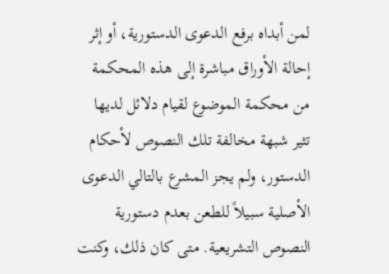لمن أبداه برفع الدعوى الدستورية، أو إثر إحالة الأوراق مباشرة إلى هذه المحكمة من محكمة الموضوع لقيام دلائل لديها تثير شبهة مخالفة تلك النصوص لأحكام الدستور، ولم يجز المشرع بالتالي الدعوى الأصلية سبيلاً للطعن بعدم دستورية النصوص التشريعية. متى كان ذلك، وكنت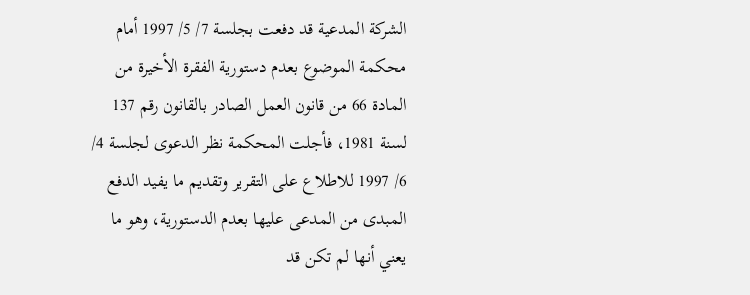الشركة المدعية قد دفعت بجلسة 7/ 5/ 1997 أمام محكمة الموضوع بعدم دستورية الفقرة الأخيرة من المادة 66 من قانون العمل الصادر بالقانون رقم 137 لسنة 1981، فأجلت المحكمة نظر الدعوى لجلسة 4/ 6/ 1997 للاطلاع على التقرير وتقديم ما يفيد الدفع المبدى من المدعى عليها بعدم الدستورية، وهو ما يعني أنها لم تكن قد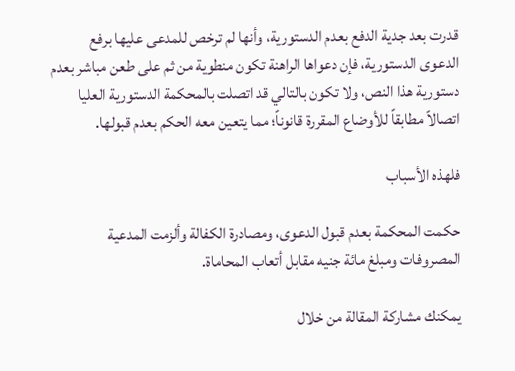قدرت بعد جدية الدفع بعدم الدستورية، وأنها لم ترخص للمدعى عليها برفع الدعوى الدستورية، فإن دعواها الراهنة تكون منطوية من ثم على طعن مباشر بعدم دستورية هذا النص، ولا تكون بالتالي قد اتصلت بالمحكمة الدستورية العليا اتصالاً مطابقاً للأوضاع المقررة قانوناً؛ مما يتعين معه الحكم بعدم قبولها.

فلهذه الأسباب

حكمت المحكمة بعدم قبول الدعوى، ومصادرة الكفالة وألزمت المدعية المصروفات ومبلغ مائة جنيه مقابل أتعاب المحاماة.

يمكنك مشاركة المقالة من خلال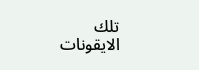تلك الايقونات